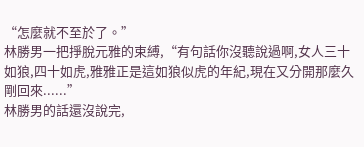“怎麼就不至於了。”
林勝男一把掙脫元雅的束縛,“有句話你沒聽說過啊,女人三十如狼,四十如虎,雅雅正是這如狼似虎的年紀,現在又分開那麼久剛回來......”
林勝男的話還沒說完,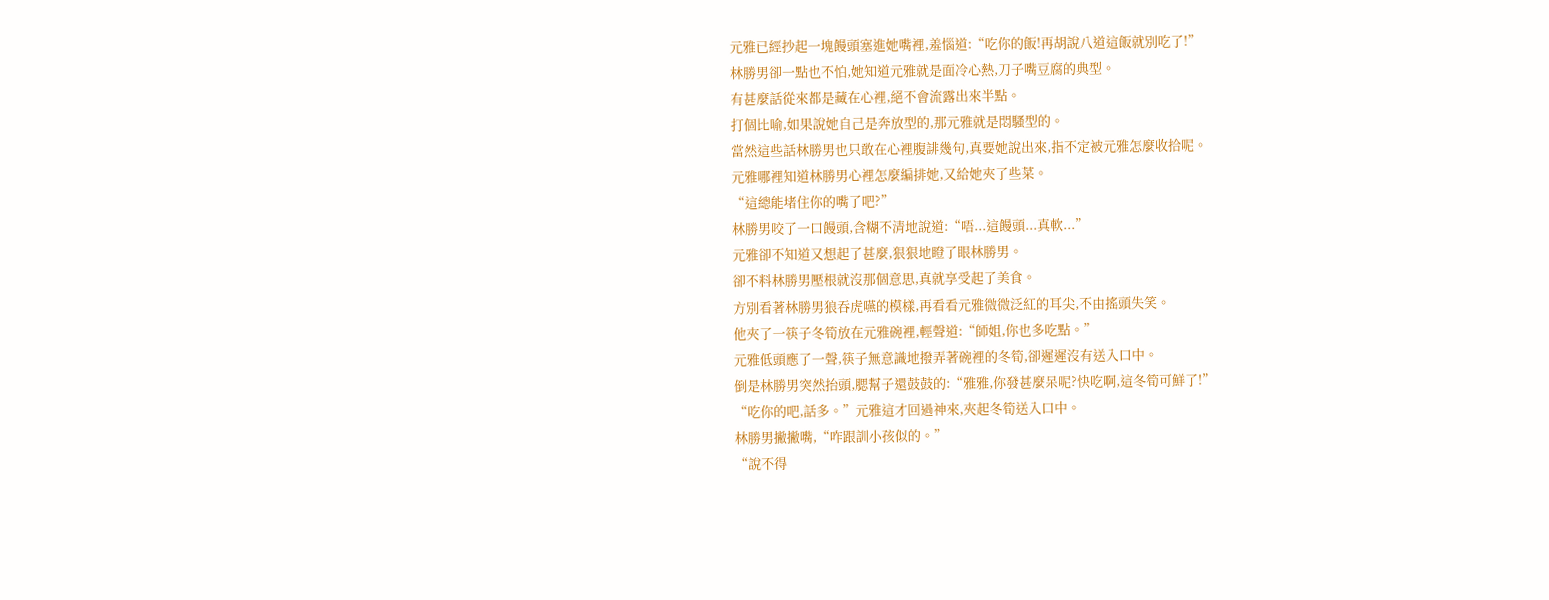元雅已經抄起一塊饅頭塞進她嘴裡,羞惱道:“吃你的飯!再胡說八道這飯就別吃了!”
林勝男卻一點也不怕,她知道元雅就是面冷心熱,刀子嘴豆腐的典型。
有甚麼話從來都是藏在心裡,絕不會流露出來半點。
打個比喻,如果說她自己是奔放型的,那元雅就是悶騷型的。
當然這些話林勝男也只敢在心裡腹誹幾句,真要她說出來,指不定被元雅怎麼收拾呢。
元雅哪裡知道林勝男心裡怎麼編排她,又給她夾了些菜。
“這總能堵住你的嘴了吧?”
林勝男咬了一口饅頭,含糊不清地說道:“唔...這饅頭...真軟...”
元雅卻不知道又想起了甚麼,狠狠地瞪了眼林勝男。
卻不料林勝男壓根就沒那個意思,真就享受起了美食。
方別看著林勝男狼吞虎嚥的模樣,再看看元雅微微泛紅的耳尖,不由搖頭失笑。
他夾了一筷子冬筍放在元雅碗裡,輕聲道:“師姐,你也多吃點。”
元雅低頭應了一聲,筷子無意識地撥弄著碗裡的冬筍,卻遲遲沒有送入口中。
倒是林勝男突然抬頭,腮幫子還鼓鼓的:“雅雅,你發甚麼呆呢?快吃啊,這冬筍可鮮了!”
“吃你的吧,話多。”元雅這才回過神來,夾起冬筍送入口中。
林勝男撇撇嘴,“咋跟訓小孩似的。”
“說不得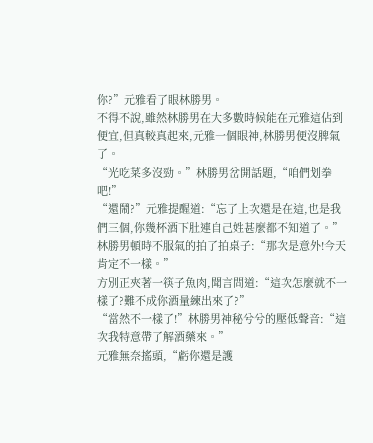你?”元雅看了眼林勝男。
不得不說,雖然林勝男在大多數時候能在元雅這佔到便宜,但真較真起來,元雅一個眼神,林勝男便沒脾氣了。
“光吃菜多沒勁。”林勝男岔開話題,“咱們划拳吧!”
“還鬧?”元雅提醒道:“忘了上次還是在這,也是我們三個,你幾杯酒下肚連自己姓甚麼都不知道了。”
林勝男頓時不服氣的拍了拍桌子:“那次是意外!今天肯定不一樣。”
方別正夾著一筷子魚肉,聞言問道:“這次怎麼就不一樣了?難不成你酒量練出來了?”
“當然不一樣了!”林勝男神秘兮兮的壓低聲音:“這次我特意帶了解酒藥來。”
元雅無奈搖頭,“虧你還是護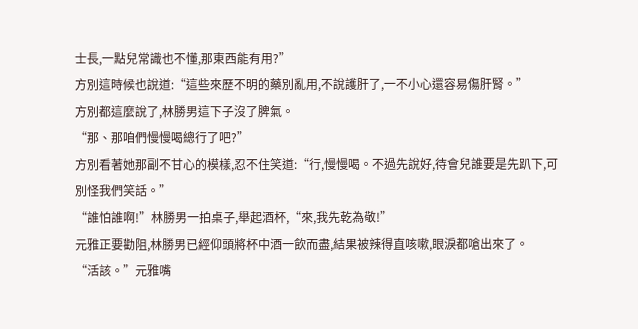士長,一點兒常識也不懂,那東西能有用?”
方別這時候也說道:“這些來歷不明的藥別亂用,不說護肝了,一不小心還容易傷肝腎。”
方別都這麼說了,林勝男這下子沒了脾氣。
“那、那咱們慢慢喝總行了吧?”
方別看著她那副不甘心的模樣,忍不住笑道:“行,慢慢喝。不過先說好,待會兒誰要是先趴下,可別怪我們笑話。”
“誰怕誰啊!”林勝男一拍桌子,舉起酒杯,“來,我先乾為敬!”
元雅正要勸阻,林勝男已經仰頭將杯中酒一飲而盡,結果被辣得直咳嗽,眼淚都嗆出來了。
“活該。”元雅嘴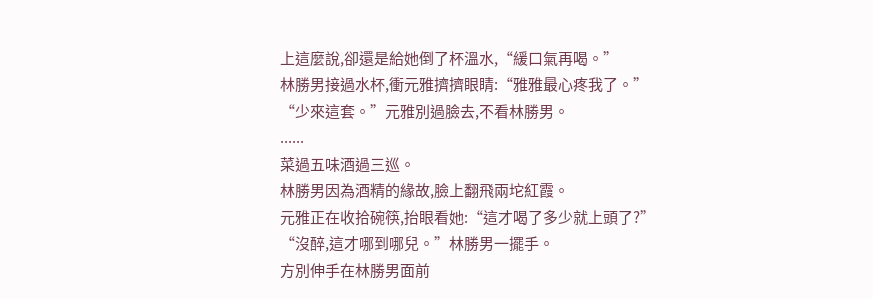上這麼說,卻還是給她倒了杯溫水,“緩口氣再喝。”
林勝男接過水杯,衝元雅擠擠眼睛:“雅雅最心疼我了。”
“少來這套。”元雅別過臉去,不看林勝男。
......
菜過五味酒過三巡。
林勝男因為酒精的緣故,臉上翻飛兩坨紅霞。
元雅正在收拾碗筷,抬眼看她:“這才喝了多少就上頭了?”
“沒醉,這才哪到哪兒。”林勝男一擺手。
方別伸手在林勝男面前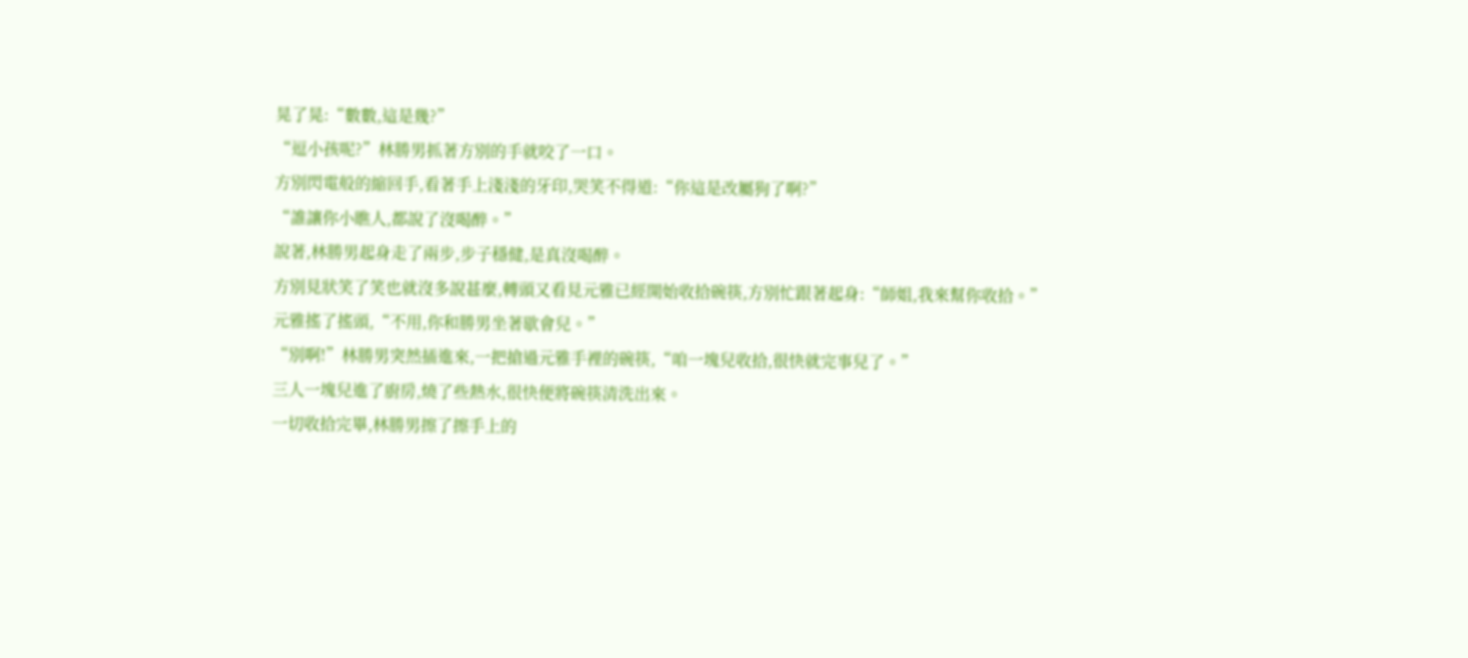晃了晃:“數數,這是幾?”
“逗小孩呢?”林勝男抓著方別的手就咬了一口。
方別閃電般的縮回手,看著手上淺淺的牙印,哭笑不得道:“你這是改屬狗了啊?”
“誰讓你小瞧人,都說了沒喝醉。”
說著,林勝男起身走了兩步,步子穩健,是真沒喝醉。
方別見狀笑了笑也就沒多說甚麼,轉頭又看見元雅已經開始收拾碗筷,方別忙跟著起身:“師姐,我來幫你收拾。”
元雅搖了搖頭,“不用,你和勝男坐著歇會兒。”
“別啊!”林勝男突然插進來,一把搶過元雅手裡的碗筷,“咱一塊兒收拾,很快就完事兒了。”
三人一塊兒進了廚房,燒了些熱水,很快便將碗筷清洗出來。
一切收拾完畢,林勝男擦了擦手上的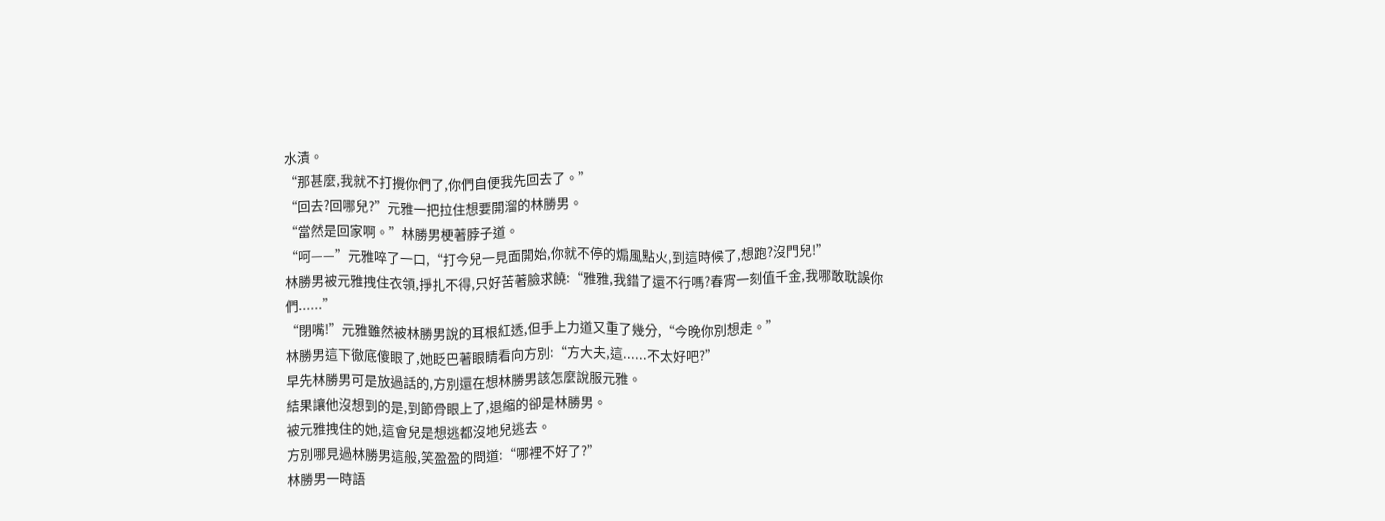水漬。
“那甚麼,我就不打攪你們了,你們自便我先回去了。”
“回去?回哪兒?”元雅一把拉住想要開溜的林勝男。
“當然是回家啊。”林勝男梗著脖子道。
“呵——”元雅啐了一口,“打今兒一見面開始,你就不停的煽風點火,到這時候了,想跑?沒門兒!”
林勝男被元雅拽住衣領,掙扎不得,只好苦著臉求饒:“雅雅,我錯了還不行嗎?春宵一刻值千金,我哪敢耽誤你們......”
“閉嘴!”元雅雖然被林勝男說的耳根紅透,但手上力道又重了幾分,“今晚你別想走。”
林勝男這下徹底傻眼了,她眨巴著眼睛看向方別:“方大夫,這......不太好吧?”
早先林勝男可是放過話的,方別還在想林勝男該怎麼說服元雅。
結果讓他沒想到的是,到節骨眼上了,退縮的卻是林勝男。
被元雅拽住的她,這會兒是想逃都沒地兒逃去。
方別哪見過林勝男這般,笑盈盈的問道:“哪裡不好了?”
林勝男一時語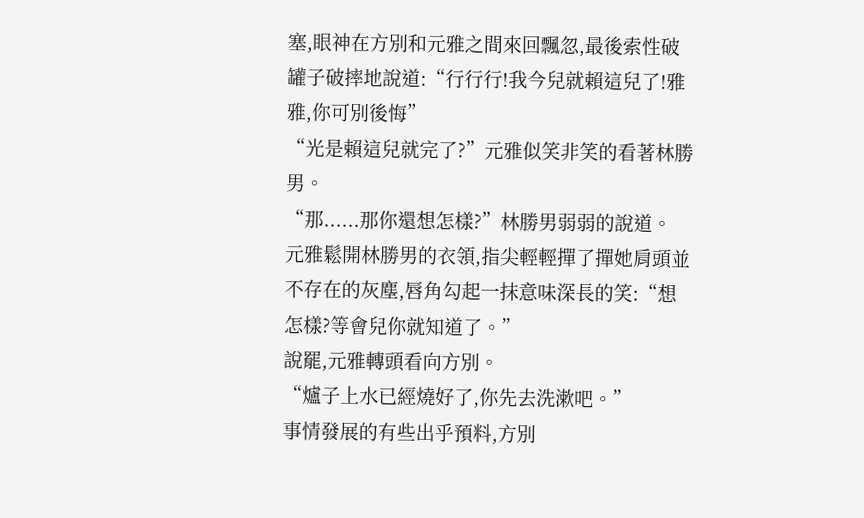塞,眼神在方別和元雅之間來回飄忽,最後索性破罐子破摔地說道:“行行行!我今兒就賴這兒了!雅雅,你可別後悔”
“光是賴這兒就完了?”元雅似笑非笑的看著林勝男。
“那......那你還想怎樣?”林勝男弱弱的說道。
元雅鬆開林勝男的衣領,指尖輕輕撣了撣她肩頭並不存在的灰塵,唇角勾起一抹意味深長的笑:“想怎樣?等會兒你就知道了。”
說罷,元雅轉頭看向方別。
“爐子上水已經燒好了,你先去洗漱吧。”
事情發展的有些出乎預料,方別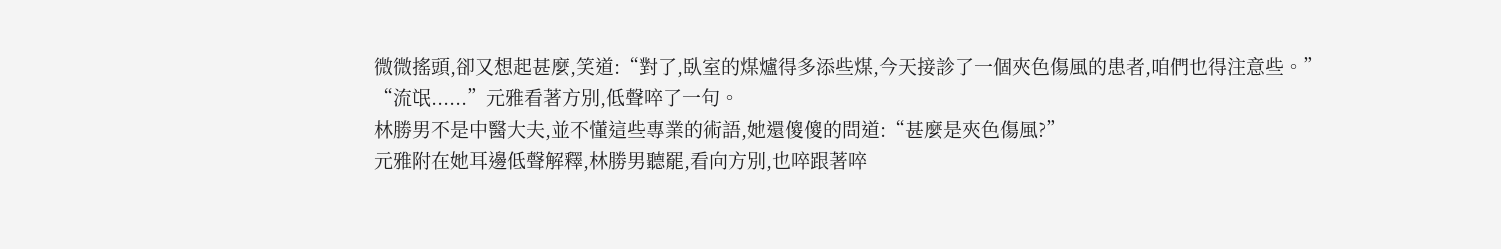微微搖頭,卻又想起甚麼,笑道:“對了,臥室的煤爐得多添些煤,今天接診了一個夾色傷風的患者,咱們也得注意些。”
“流氓......”元雅看著方別,低聲啐了一句。
林勝男不是中醫大夫,並不懂這些專業的術語,她還傻傻的問道:“甚麼是夾色傷風?”
元雅附在她耳邊低聲解釋,林勝男聽罷,看向方別,也啐跟著啐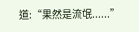道:“果然是流氓......”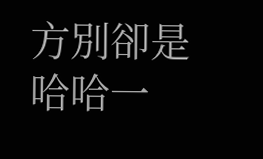方別卻是哈哈一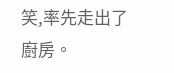笑,率先走出了廚房。